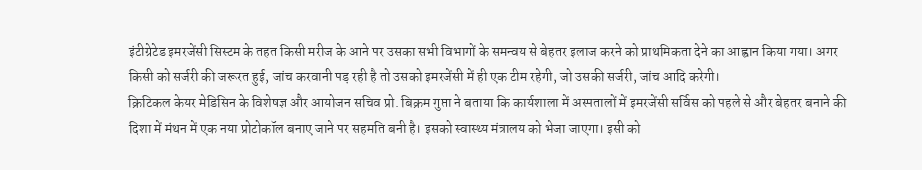इंटीग्रेटेड इमरजेंसी सिस्टम के तहत किसी मरीज के आने पर उसका सभी विभागों के समन्वय से बेहतर इलाज करने को प्राथमिकता देने का आह्वान किया गया। अगर किसी को सर्जरी की जरूरत हुई, जांच करवानी पड़ रही है तो उसको इमरजेंसी में ही एक टीम रहेगी, जो उसकी सर्जरी, जांच आदि करेगी।
क्रिटिकल केयर मेडिसिन के विशेषज्ञ और आयोजन सचिव प्रो. बिक्रम गुप्ता ने बताया कि कार्यशाला में अस्पतालों में इमरजेंसी सर्विस को पहले से और बेहतर बनाने की दिशा में मंथन में एक नया प्रोटोकॉल बनाए जाने पर सहमति बनी है। इसको स्वास्थ्य मंत्रालय को भेजा जाएगा। इसी को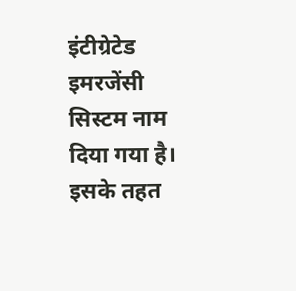इंटीग्रेटेड इमरजेंसी सिस्टम नाम दिया गया है। इसके तहत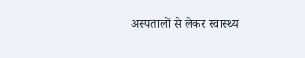अस्पतालों से लेकर स्वास्थ्य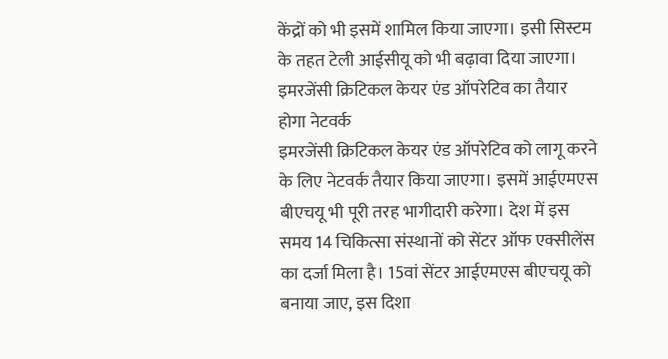केंद्रों को भी इसमें शामिल किया जाएगा। इसी सिस्टम के तहत टेली आईसीयू को भी बढ़ावा दिया जाएगा।
इमरजेंसी क्रिटिकल केयर एंड ऑपरेटिव का तैयार होगा नेटवर्क
इमरजेंसी क्रिटिकल केयर एंड ऑपरेटिव को लागू करने के लिए नेटवर्क तैयार किया जाएगा। इसमें आईएमएस बीएचयू भी पूरी तरह भागीदारी करेगा। देश में इस समय 14 चिकित्सा संस्थानों को सेंटर ऑफ एक्सीलेंस का दर्जा मिला है। 15वां सेंटर आईएमएस बीएचयू को बनाया जाए, इस दिशा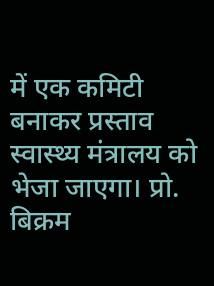में एक कमिटी बनाकर प्रस्ताव स्वास्थ्य मंत्रालय को भेजा जाएगा। प्रो. बिक्रम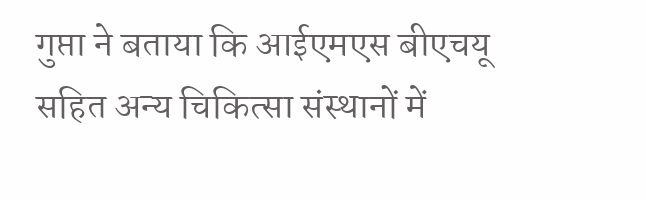गुप्ता ने बताया कि आईएमएस बीएचयू सहित अन्य चिकित्सा संस्थानों में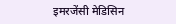इमरजेंसी मेडिसिन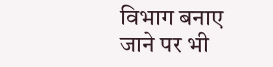विभाग बनाए जाने पर भी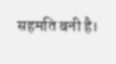सहमति बनी है।